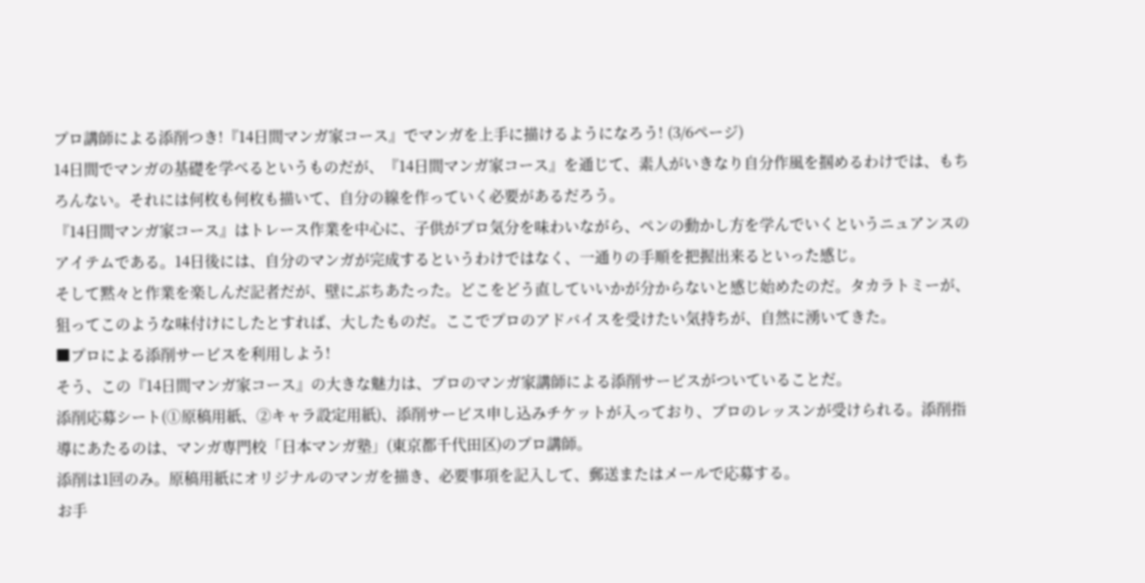プロ講師による添削つき!『14日間マンガ家コース』でマンガを上手に描けるようになろう! (3/6ページ)
14日間でマンガの基礎を学べるというものだが、『14日間マンガ家コース』を通じて、素人がいきなり自分作風を掴めるわけでは、もちろんない。それには何枚も何枚も描いて、自分の線を作っていく必要があるだろう。
『14日間マンガ家コース』はトレース作業を中心に、子供がプロ気分を味わいながら、ペンの動かし方を学んでいくというニュアンスのアイテムである。14日後には、自分のマンガが完成するというわけではなく、一通りの手順を把握出来るといった感じ。
そして黙々と作業を楽しんだ記者だが、壁にぶちあたった。どこをどう直していいかが分からないと感じ始めたのだ。タカラトミーが、狙ってこのような味付けにしたとすれば、大したものだ。ここでプロのアドバイスを受けたい気持ちが、自然に湧いてきた。
■プロによる添削サービスを利用しよう!
そう、この『14日間マンガ家コース』の大きな魅力は、プロのマンガ家講師による添削サービスがついていることだ。
添削応募シート(①原稿用紙、②キャラ設定用紙)、添削サービス申し込みチケットが入っており、プロのレッスンが受けられる。添削指導にあたるのは、マンガ専門校「日本マンガ塾」(東京都千代田区)のプロ講師。
添削は1回のみ。原稿用紙にオリジナルのマンガを描き、必要事項を記入して、郵送またはメールで応募する。
お手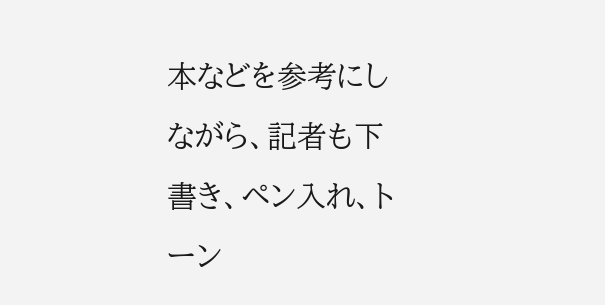本などを参考にしながら、記者も下書き、ペン入れ、トーン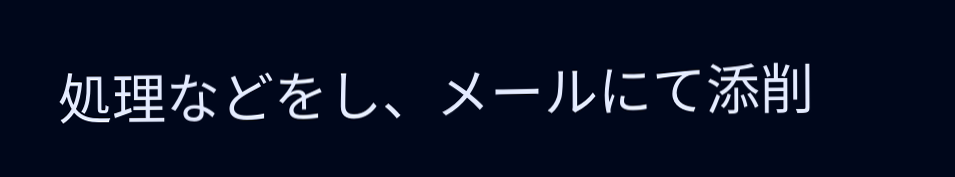処理などをし、メールにて添削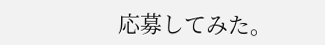応募してみた。